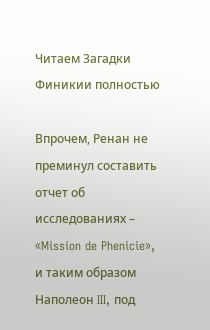Читаем Загадки Финикии полностью

Впрочем, Ренан не преминул составить отчет об исследованиях – «Mission de Phenicie», и таким образом Наполеон III, под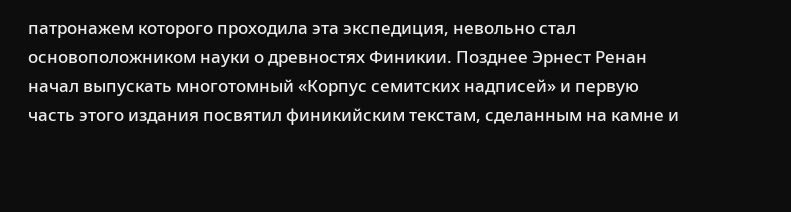патронажем которого проходила эта экспедиция, невольно стал основоположником науки о древностях Финикии. Позднее Эрнест Ренан начал выпускать многотомный «Корпус семитских надписей» и первую часть этого издания посвятил финикийским текстам, сделанным на камне и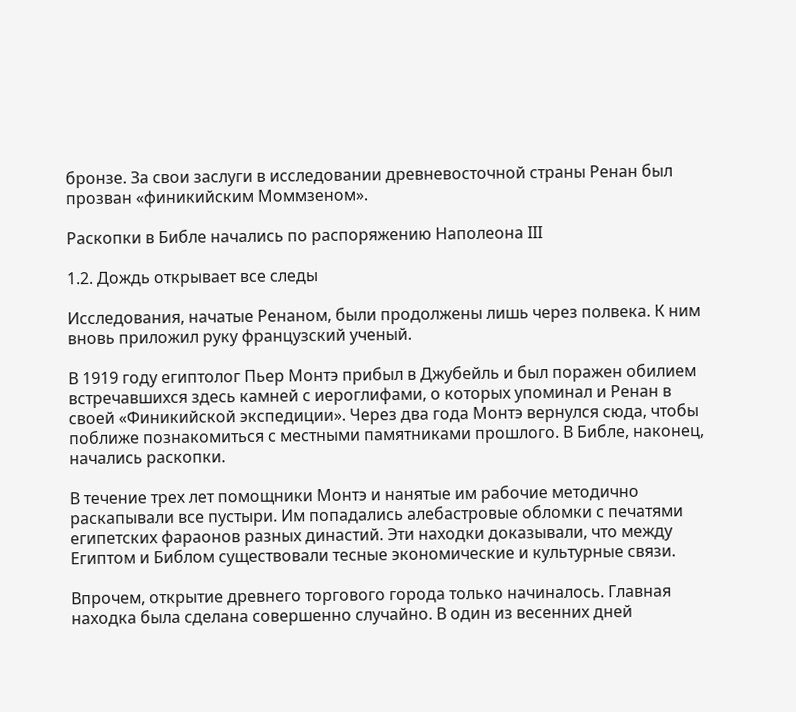бронзе. За свои заслуги в исследовании древневосточной страны Ренан был прозван «финикийским Моммзеном».

Раскопки в Библе начались по распоряжению Наполеона III

1.2. Дождь открывает все следы

Исследования, начатые Ренаном, были продолжены лишь через полвека. К ним вновь приложил руку французский ученый.

В 1919 году египтолог Пьер Монтэ прибыл в Джубейль и был поражен обилием встречавшихся здесь камней с иероглифами, о которых упоминал и Ренан в своей «Финикийской экспедиции». Через два года Монтэ вернулся сюда, чтобы поближе познакомиться с местными памятниками прошлого. В Библе, наконец, начались раскопки.

В течение трех лет помощники Монтэ и нанятые им рабочие методично раскапывали все пустыри. Им попадались алебастровые обломки с печатями египетских фараонов разных династий. Эти находки доказывали, что между Египтом и Библом существовали тесные экономические и культурные связи.

Впрочем, открытие древнего торгового города только начиналось. Главная находка была сделана совершенно случайно. В один из весенних дней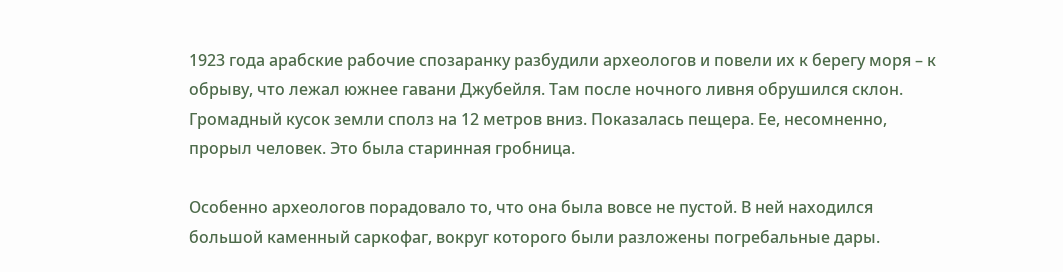1923 года арабские рабочие спозаранку разбудили археологов и повели их к берегу моря – к обрыву, что лежал южнее гавани Джубейля. Там после ночного ливня обрушился склон. Громадный кусок земли сполз на 12 метров вниз. Показалась пещера. Ее, несомненно, прорыл человек. Это была старинная гробница.

Особенно археологов порадовало то, что она была вовсе не пустой. В ней находился большой каменный саркофаг, вокруг которого были разложены погребальные дары.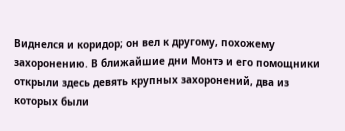Виднелся и коридор; он вел к другому, похожему захоронению. В ближайшие дни Монтэ и его помощники открыли здесь девять крупных захоронений, два из которых были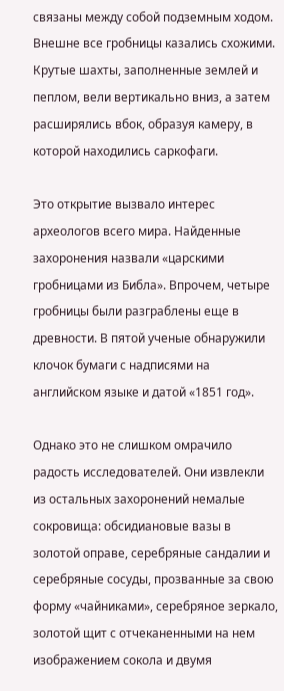связаны между собой подземным ходом. Внешне все гробницы казались схожими. Крутые шахты, заполненные землей и пеплом, вели вертикально вниз, а затем расширялись вбок, образуя камеру, в которой находились саркофаги.

Это открытие вызвало интерес археологов всего мира. Найденные захоронения назвали «царскими гробницами из Библа». Впрочем, четыре гробницы были разграблены еще в древности. В пятой ученые обнаружили клочок бумаги с надписями на английском языке и датой «1851 год».

Однако это не слишком омрачило радость исследователей. Они извлекли из остальных захоронений немалые сокровища: обсидиановые вазы в золотой оправе, серебряные сандалии и серебряные сосуды, прозванные за свою форму «чайниками», серебряное зеркало, золотой щит с отчеканенными на нем изображением сокола и двумя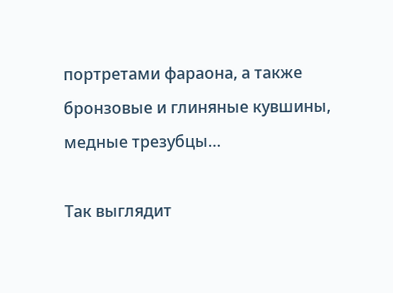портретами фараона, а также бронзовые и глиняные кувшины, медные трезубцы…

Так выглядит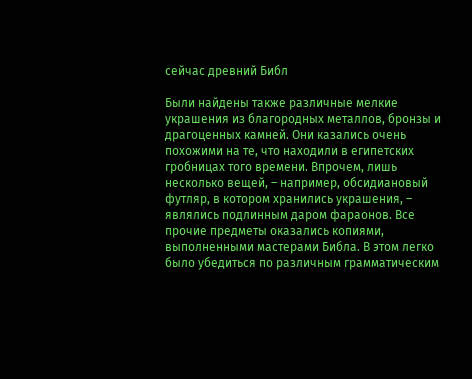сейчас древний Библ

Были найдены также различные мелкие украшения из благородных металлов, бронзы и драгоценных камней. Они казались очень похожими на те, что находили в египетских гробницах того времени. Впрочем, лишь несколько вещей, – например, обсидиановый футляр, в котором хранились украшения, – являлись подлинным даром фараонов. Все прочие предметы оказались копиями, выполненными мастерами Библа. В этом легко было убедиться по различным грамматическим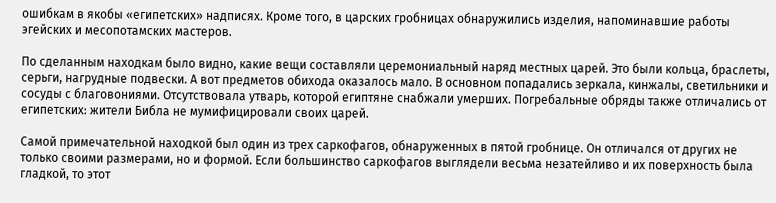ошибкам в якобы «египетских» надписях. Кроме того, в царских гробницах обнаружились изделия, напоминавшие работы эгейских и месопотамских мастеров.

По сделанным находкам было видно, какие вещи составляли церемониальный наряд местных царей. Это были кольца, браслеты, серьги, нагрудные подвески. А вот предметов обихода оказалось мало. В основном попадались зеркала, кинжалы, светильники и сосуды с благовониями. Отсутствовала утварь, которой египтяне снабжали умерших. Погребальные обряды также отличались от египетских: жители Библа не мумифицировали своих царей.

Самой примечательной находкой был один из трех саркофагов, обнаруженных в пятой гробнице. Он отличался от других не только своими размерами, но и формой. Если большинство саркофагов выглядели весьма незатейливо и их поверхность была гладкой, то этот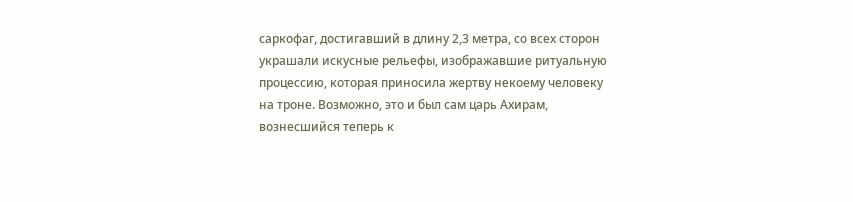саркофаг, достигавший в длину 2,3 метра, со всех сторон украшали искусные рельефы, изображавшие ритуальную процессию, которая приносила жертву некоему человеку на троне. Возможно, это и был сам царь Ахирам, вознесшийся теперь к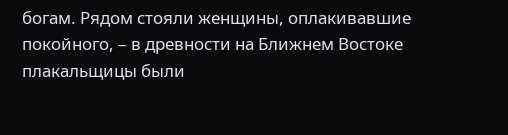богам. Рядом стояли женщины, оплакивавшие покойного, – в древности на Ближнем Востоке плакальщицы были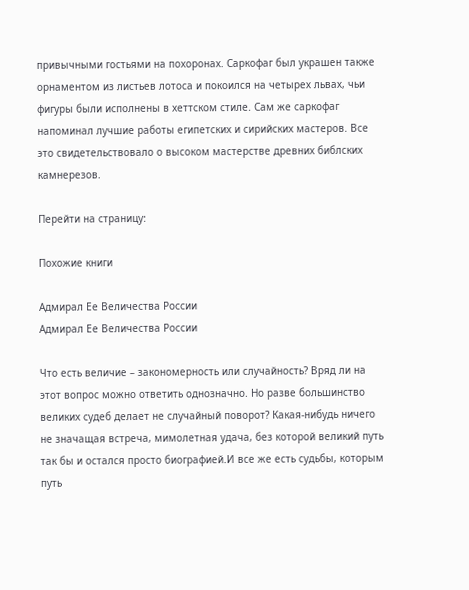привычными гостьями на похоронах. Саркофаг был украшен также орнаментом из листьев лотоса и покоился на четырех львах, чьи фигуры были исполнены в хеттском стиле. Сам же саркофаг напоминал лучшие работы египетских и сирийских мастеров. Все это свидетельствовало о высоком мастерстве древних библских камнерезов.

Перейти на страницу:

Похожие книги

Адмирал Ее Величества России
Адмирал Ее Величества России

Что есть величие – закономерность или случайность? Вряд ли на этот вопрос можно ответить однозначно. Но разве большинство великих судеб делает не случайный поворот? Какая-нибудь ничего не значащая встреча, мимолетная удача, без которой великий путь так бы и остался просто биографией.И все же есть судьбы, которым путь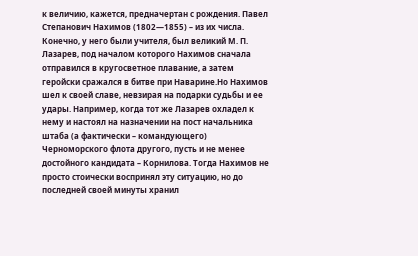к величию, кажется, предначертан с рождения. Павел Степанович Нахимов (1802—1855) – из их числа. Конечно, у него были учителя, был великий М. П. Лазарев, под началом которого Нахимов сначала отправился в кругосветное плавание, а затем геройски сражался в битве при Наварине.Но Нахимов шел к своей славе, невзирая на подарки судьбы и ее удары. Например, когда тот же Лазарев охладел к нему и настоял на назначении на пост начальника штаба (а фактически – командующего) Черноморского флота другого, пусть и не менее достойного кандидата – Корнилова. Тогда Нахимов не просто стоически воспринял эту ситуацию, но до последней своей минуты хранил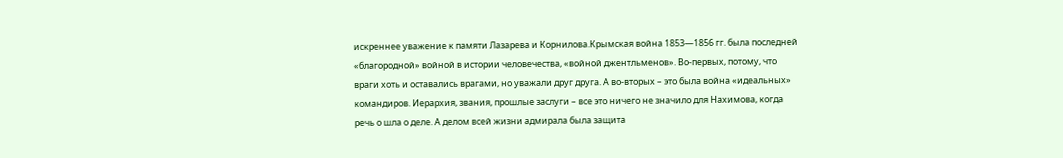искреннее уважение к памяти Лазарева и Корнилова.Крымская война 1853—1856 гг. была последней «благородной» войной в истории человечества, «войной джентльменов». Во-первых, потому, что враги хоть и оставались врагами, но уважали друг друга. А во-вторых – это была война «идеальных» командиров. Иерархия, звания, прошлые заслуги – все это ничего не значило для Нахимова, когда речь о шла о деле. А делом всей жизни адмирала была защита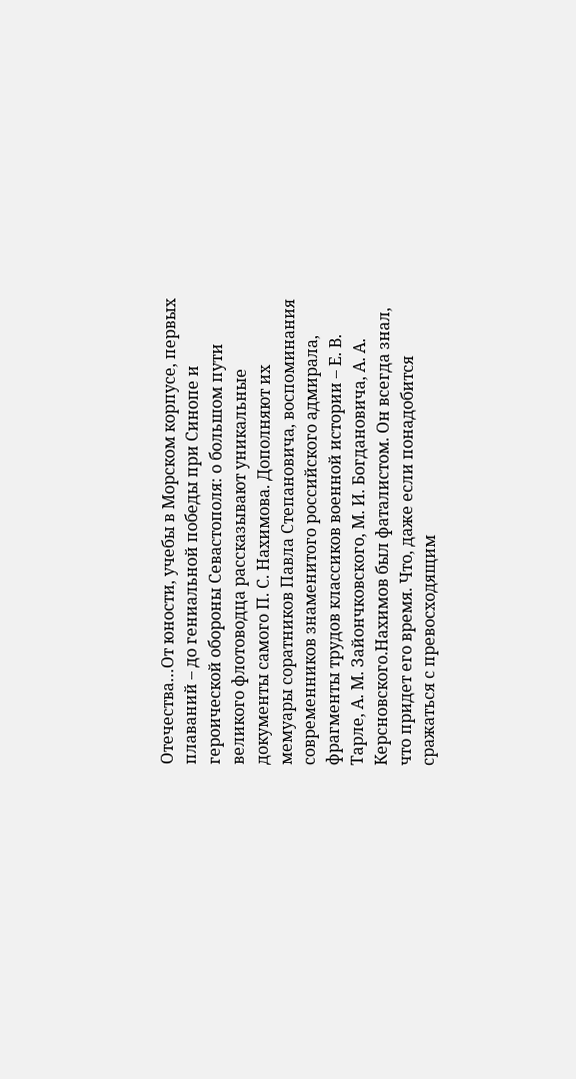Отечества…От юности, учебы в Морском корпусе, первых плаваний – до гениальной победы при Синопе и героической обороны Севастополя: о большом пути великого флотоводца рассказывают уникальные документы самого П. С. Нахимова. Дополняют их мемуары соратников Павла Степановича, воспоминания современников знаменитого российского адмирала, фрагменты трудов классиков военной истории – Е. В. Тарле, А. М. Зайончковского, М. И. Богдановича, А. А. Керсновского.Нахимов был фаталистом. Он всегда знал, что придет его время. Что, даже если понадобится сражаться с превосходящим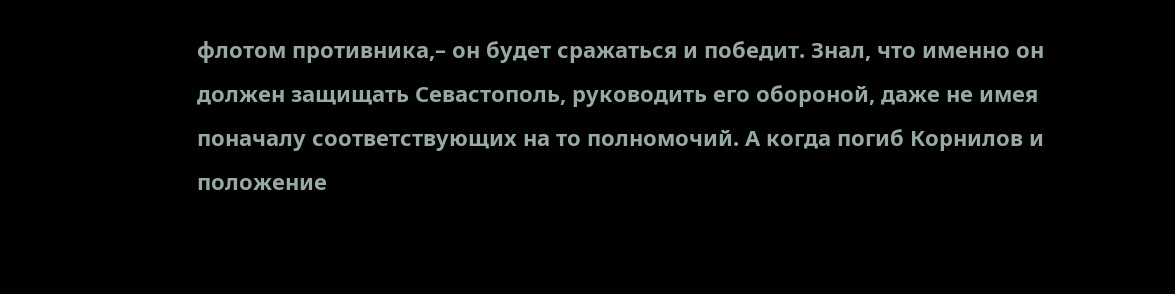флотом противника,– он будет сражаться и победит. Знал, что именно он должен защищать Севастополь, руководить его обороной, даже не имея поначалу соответствующих на то полномочий. А когда погиб Корнилов и положение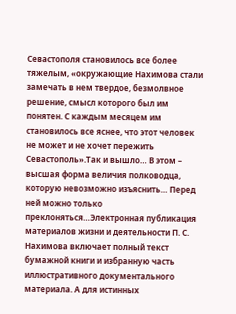Севастополя становилось все более тяжелым, «окружающие Нахимова стали замечать в нем твердое, безмолвное решение, смысл которого был им понятен. С каждым месяцем им становилось все яснее, что этот человек не может и не хочет пережить Севастополь».Так и вышло… В этом – высшая форма величия полководца, которую невозможно изъяснить… Перед ней можно только преклоняться…Электронная публикация материалов жизни и деятельности П. С. Нахимова включает полный текст бумажной книги и избранную часть иллюстративного документального материала. А для истинных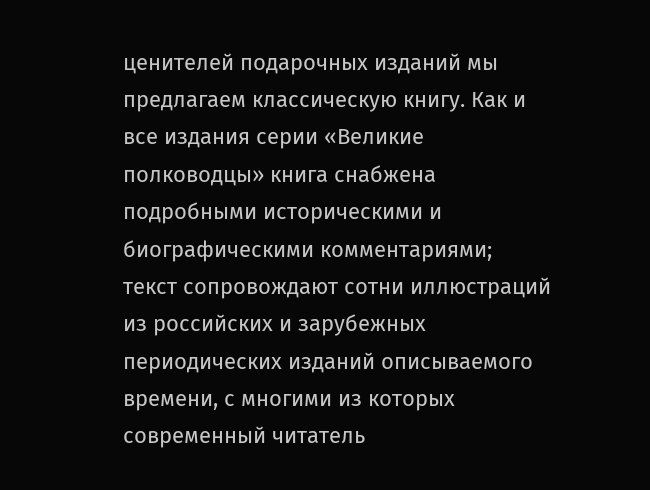ценителей подарочных изданий мы предлагаем классическую книгу. Как и все издания серии «Великие полководцы» книга снабжена подробными историческими и биографическими комментариями; текст сопровождают сотни иллюстраций из российских и зарубежных периодических изданий описываемого времени, с многими из которых современный читатель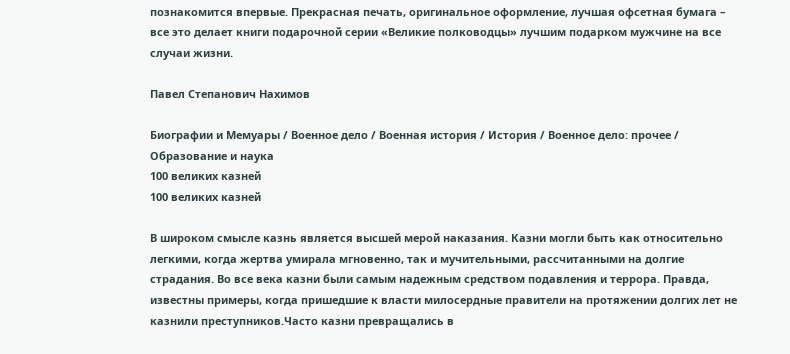познакомится впервые. Прекрасная печать, оригинальное оформление, лучшая офсетная бумага – все это делает книги подарочной серии «Великие полководцы» лучшим подарком мужчине на все случаи жизни.

Павел Степанович Нахимов

Биографии и Мемуары / Военное дело / Военная история / История / Военное дело: прочее / Образование и наука
100 великих казней
100 великих казней

В широком смысле казнь является высшей мерой наказания. Казни могли быть как относительно легкими, когда жертва умирала мгновенно, так и мучительными, рассчитанными на долгие страдания. Во все века казни были самым надежным средством подавления и террора. Правда, известны примеры, когда пришедшие к власти милосердные правители на протяжении долгих лет не казнили преступников.Часто казни превращались в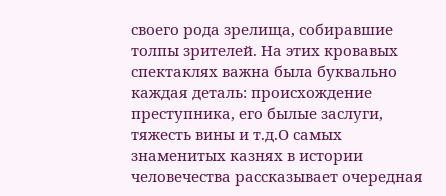своего рода зрелища, собиравшие толпы зрителей. На этих кровавых спектаклях важна была буквально каждая деталь: происхождение преступника, его былые заслуги, тяжесть вины и т.д.О самых знаменитых казнях в истории человечества рассказывает очередная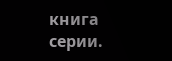книга серии.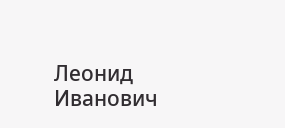Леонид Иванович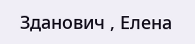Зданович , Елена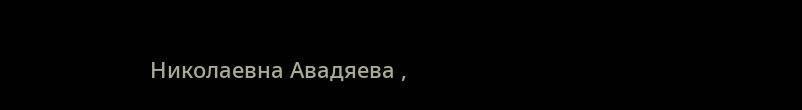Николаевна Авадяева ,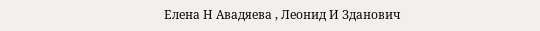Елена Н Авадяева , Леонид И Зданович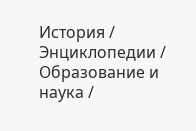История / Энциклопедии / Образование и наука /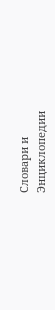Словари и Энциклопедии